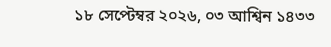১৮ সেপ্টেম্বর ২০২৬, ০৩ আশ্বিন ১৪৩৩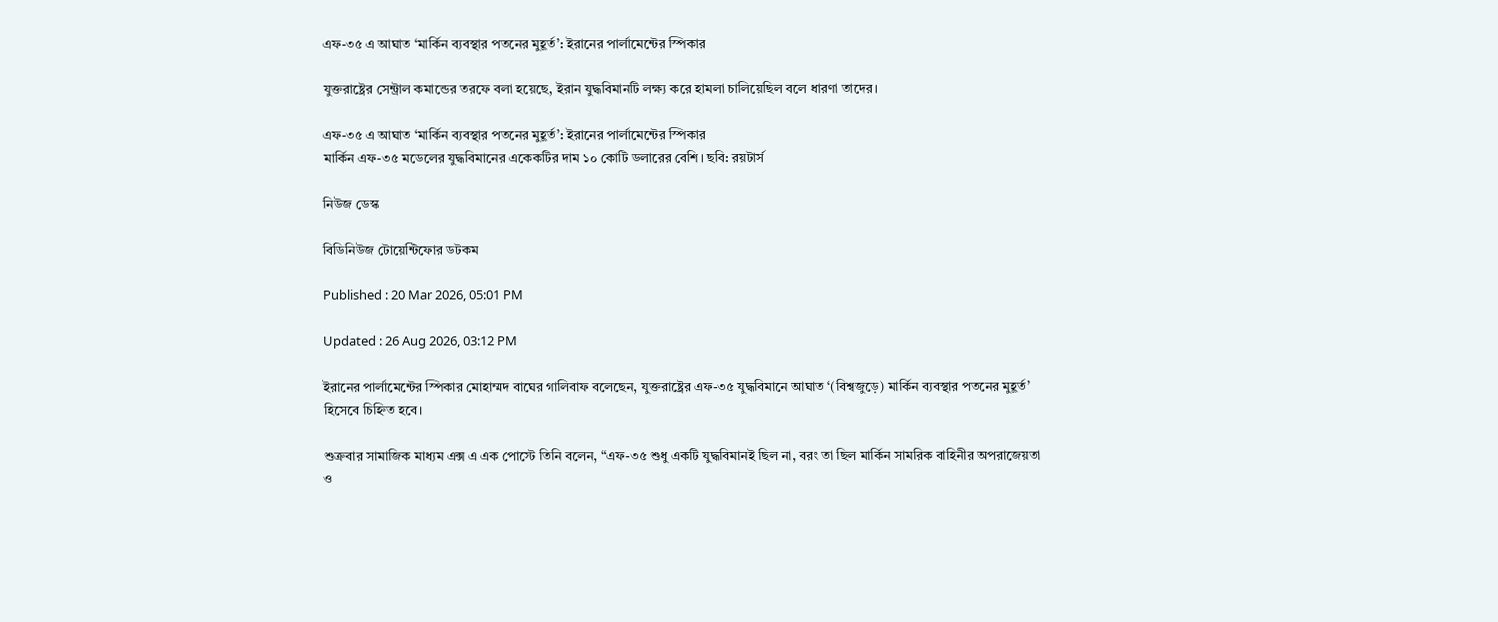এফ-৩৫ এ আঘাত ‘মার্কিন ব্যবস্থার পতনের মুহূর্ত’: ইরানের পার্লামেন্টের স্পিকার

যুক্তরাষ্ট্রের সেন্ট্রাল কমান্ডের তরফে বলা হয়েছে, ইরান যুদ্ধবিমানটি লক্ষ্য করে হামলা চালিয়েছিল বলে ধারণা তাদের।

এফ-৩৫ এ আঘাত ‘মার্কিন ব্যবস্থার পতনের মুহূর্ত’: ইরানের পার্লামেন্টের স্পিকার
মার্কিন এফ-৩৫ মডেলের যুদ্ধবিমানের একেকটির দাম ১০ কোটি ডলারের বেশি। ছবি: রয়টার্স

নিউজ ডেস্ক

বিডিনিউজ টোয়েন্টিফোর ডটকম

Published : 20 Mar 2026, 05:01 PM

Updated : 26 Aug 2026, 03:12 PM

ইরানের পার্লামেন্টের স্পিকার মোহাম্মদ বাঘের গালিবাফ বলেছেন, যুক্তরাষ্ট্রের এফ-৩৫ যুদ্ধবিমানে আঘাত ‘(বিশ্বজুড়ে) মার্কিন ব্যবস্থার পতনের মুহূর্ত’ হিসেবে চিহ্নিত হবে।

শুক্রবার সামাজিক মাধ্যম এক্স এ এক পোস্টে তিনি বলেন, “এফ-৩৫ শুধু একটি যুদ্ধবিমানই ছিল না, বরং তা ছিল মার্কিন সামরিক বাহিনীর অপরাজেয়তা ও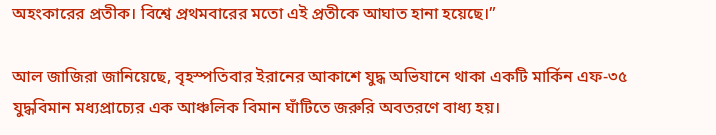অহংকারের প্রতীক। বিশ্বে প্রথমবারের মতো এই প্রতীকে আঘাত হানা হয়েছে।”

আল জাজিরা জানিয়েছে, বৃহস্পতিবার ইরানের আকাশে যুদ্ধ অভিযানে থাকা একটি মার্কিন এফ-৩৫ যুদ্ধবিমান মধ্যপ্রাচ্যের এক আঞ্চলিক বিমান ঘাঁটিতে জরুরি অবতরণে বাধ্য হয়।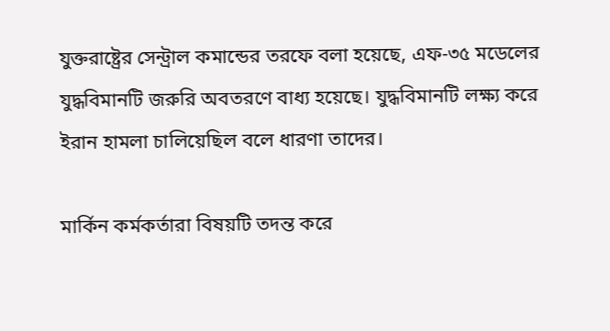যুক্তরাষ্ট্রের সেন্ট্রাল কমান্ডের তরফে বলা হয়েছে, এফ-৩৫ মডেলের যুদ্ধবিমানটি জরুরি অবতরণে বাধ্য হয়েছে। যুদ্ধবিমানটি লক্ষ্য করে ইরান হামলা চালিয়েছিল বলে ধারণা তাদের।

মার্কিন কর্মকর্তারা বিষয়টি তদন্ত করে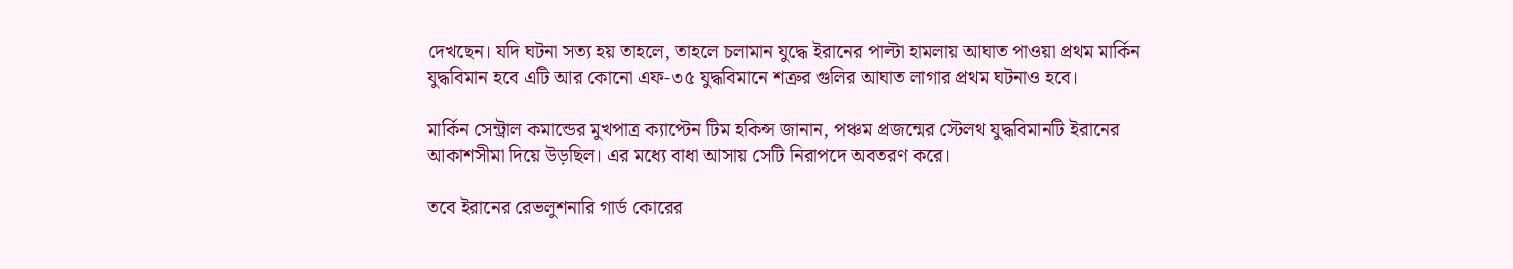দেখছেন। যদি ঘটনা সত্য হয় তাহলে, তাহলে চলামান যুদ্ধে ইরানের পাল্টা হামলায় আঘাত পাওয়া প্রথম মার্কিন যুদ্ধবিমান হবে এটি আর কোনো এফ-৩৫ যুদ্ধবিমানে শত্রুর গুলির আঘাত লাগার প্রথম ঘটনাও হবে।

মার্কিন সেন্ট্রাল কমান্ডের মুখপাত্র ক্যাপ্টেন টিম হকিন্স জানান, পঞ্চম প্রজন্মের স্টেলথ যুদ্ধবিমানটি ইরানের আকাশসীমা দিয়ে উড়ছিল। এর মধ্যে বাধা আসায় সেটি নিরাপদে অবতরণ করে।

তবে ইরানের রেভলুশনারি গার্ড কোরের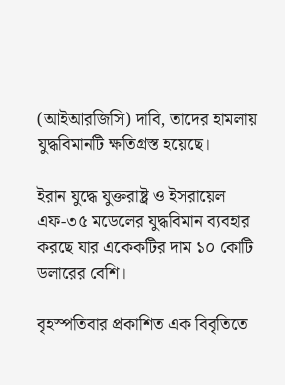(আইআরজিসি) দাবি, তাদের হামলায় যুদ্ধবিমানটি ক্ষতিগ্রস্ত হয়েছে।

ইরান যুদ্ধে যুক্তরাষ্ট্র ও ইসরায়েল এফ-৩৫ মডেলের যুদ্ধবিমান ব্যবহার করছে যার একেকটির দাম ১০ কোটি ডলারের বেশি।

বৃহস্পতিবার প্রকাশিত এক বিবৃতিতে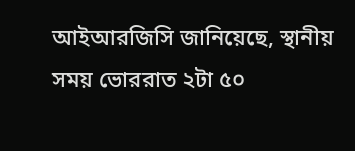আইআরজিসি জানিয়েছে, স্থানীয় সময় ভোররাত ২টা ৫০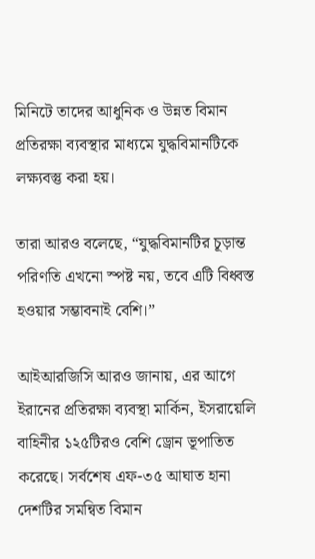মিনিটে তাদের আধুনিক ও উন্নত বিমান প্রতিরক্ষা ব্যবস্থার মাধ্যমে যুদ্ধবিমানটিকে লক্ষ্যবস্তু করা হয়।

তারা আরও বলেছে, “যুদ্ধবিমানটির চূড়ান্ত পরিণতি এখনো স্পষ্ট নয়, তবে এটি বিধ্বস্ত হওয়ার সম্ভাবনাই বেশি।”

আইআরজিসি আরও জানায়, এর আগে ইরানের প্রতিরক্ষা ব্যবস্থা মার্কিন, ইসরায়েলি বাহিনীর ১২৫টিরও বেশি ড্রোন ভূপাতিত করেছে। সর্বশেষ এফ-৩৫ আঘাত হানা দেশটির সমন্বিত বিমান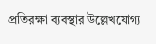প্রতিরক্ষা ব্যবস্থার উল্লেখযোগ্য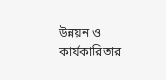উন্নয়ন ও কার্যকারিতার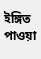ইঙ্গিত পাওয়া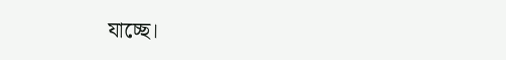যাচ্ছে।